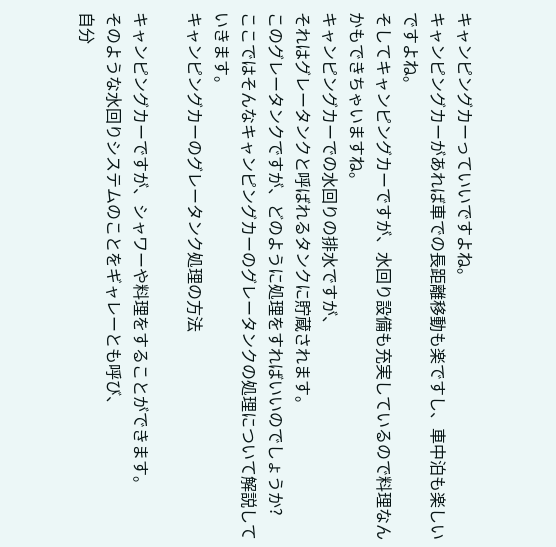キャンピングカーっていいですよね。
キャンピングカーがあれば車での長距離移動も楽ですし、車中泊も楽しいですよね。
そしてキャンピングカーですが、水回り設備も充実しているので料理なんかもできちゃいますね。
キャンピングカーでの水回りの排水ですが、
それはグレータンクと呼ばれるタンクに貯蔵されます。
このグレータンクですが、どのように処理をすればいいのでしょうか?
ここではそんなキャンピングカーのグレータンクの処理について解説していきます。
キャンピングカーのグレータンク処理の方法

キャンピングカーですが、シャワーや料理をすることができます。
そのような水回りシステムのことをギャレーとも呼び、
自分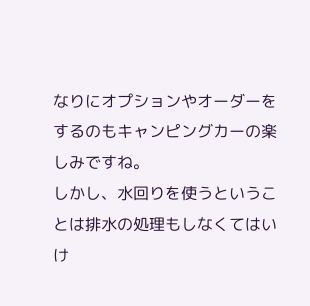なりにオプションやオーダーをするのもキャンピングカーの楽しみですね。
しかし、水回りを使うということは排水の処理もしなくてはいけ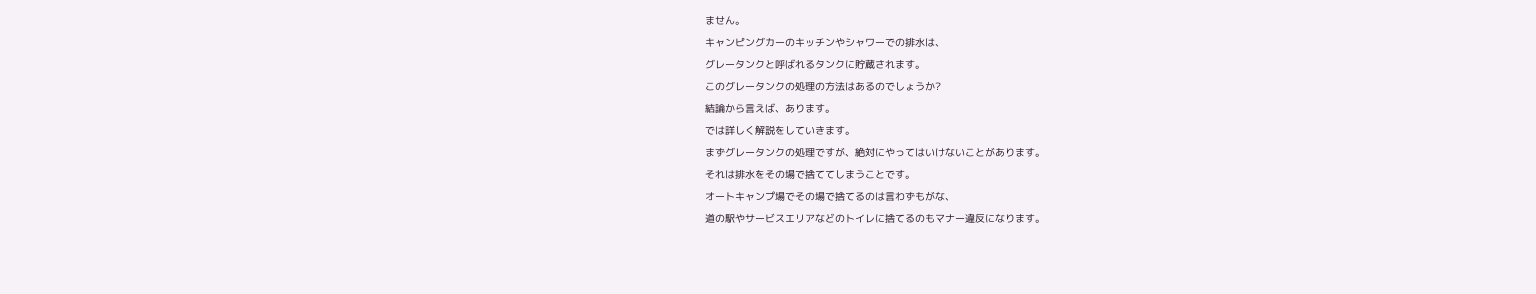ません。
キャンピングカーのキッチンやシャワーでの排水は、
グレータンクと呼ばれるタンクに貯蔵されます。
このグレータンクの処理の方法はあるのでしょうか?
結論から言えば、あります。
では詳しく解説をしていきます。
まずグレータンクの処理ですが、絶対にやってはいけないことがあります。
それは排水をその場で捨ててしまうことです。
オートキャンプ場でその場で捨てるのは言わずもがな、
道の駅やサービスエリアなどのトイレに捨てるのもマナー違反になります。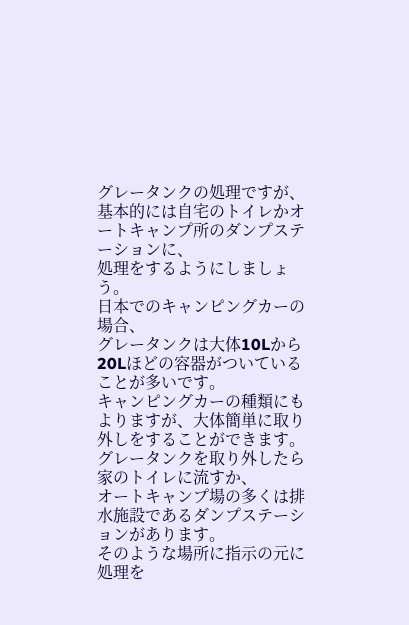グレータンクの処理ですが、
基本的には自宅のトイレかオートキャンプ所のダンプステーションに、
処理をするようにしましょう。
日本でのキャンピングカーの場合、
グレータンクは大体10Lから20Lほどの容器がついていることが多いです。
キャンピングカーの種類にもよりますが、大体簡単に取り外しをすることができます。
グレータンクを取り外したら家のトイレに流すか、
オートキャンプ場の多くは排水施設であるダンプステーションがあります。
そのような場所に指示の元に処理を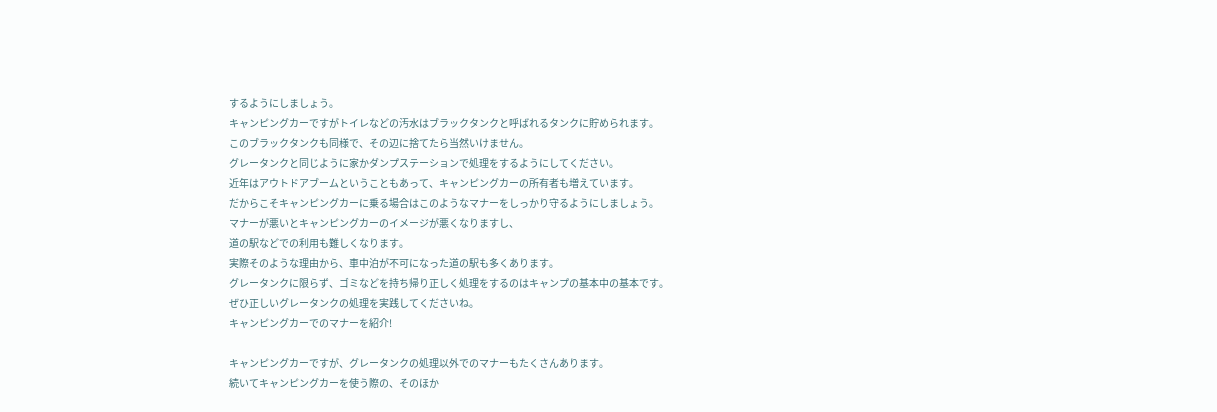するようにしましょう。
キャンピングカーですがトイレなどの汚水はブラックタンクと呼ばれるタンクに貯められます。
このブラックタンクも同様で、その辺に捨てたら当然いけません。
グレータンクと同じように家かダンプステーションで処理をするようにしてください。
近年はアウトドアブームということもあって、キャンピングカーの所有者も増えています。
だからこそキャンピングカーに乗る場合はこのようなマナーをしっかり守るようにしましょう。
マナーが悪いとキャンピングカーのイメージが悪くなりますし、
道の駅などでの利用も難しくなります。
実際そのような理由から、車中泊が不可になった道の駅も多くあります。
グレータンクに限らず、ゴミなどを持ち帰り正しく処理をするのはキャンプの基本中の基本です。
ぜひ正しいグレータンクの処理を実践してくださいね。
キャンピングカーでのマナーを紹介!

キャンピングカーですが、グレータンクの処理以外でのマナーもたくさんあります。
続いてキャンピングカーを使う際の、そのほか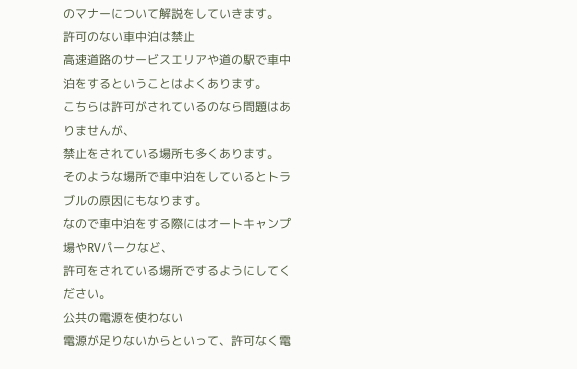のマナーについて解説をしていきます。
許可のない車中泊は禁止
高速道路のサービスエリアや道の駅で車中泊をするということはよくあります。
こちらは許可がされているのなら問題はありませんが、
禁止をされている場所も多くあります。
そのような場所で車中泊をしているとトラブルの原因にもなります。
なので車中泊をする際にはオートキャンプ場やRVパークなど、
許可をされている場所でするようにしてください。
公共の電源を使わない
電源が足りないからといって、許可なく電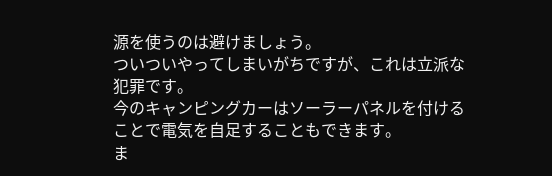源を使うのは避けましょう。
ついついやってしまいがちですが、これは立派な犯罪です。
今のキャンピングカーはソーラーパネルを付けることで電気を自足することもできます。
ま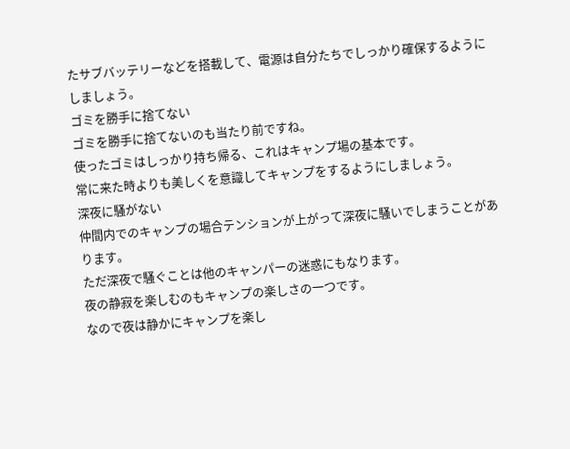たサブバッテリーなどを搭載して、電源は自分たちでしっかり確保するようにしましょう。
ゴミを勝手に捨てない
ゴミを勝手に捨てないのも当たり前ですね。
使ったゴミはしっかり持ち帰る、これはキャンプ場の基本です。
常に来た時よりも美しくを意識してキャンプをするようにしましょう。
深夜に騒がない
仲間内でのキャンプの場合テンションが上がって深夜に騒いでしまうことがあります。
ただ深夜で騒ぐことは他のキャンパーの迷惑にもなります。
夜の静寂を楽しむのもキャンプの楽しさの一つです。
なので夜は静かにキャンプを楽し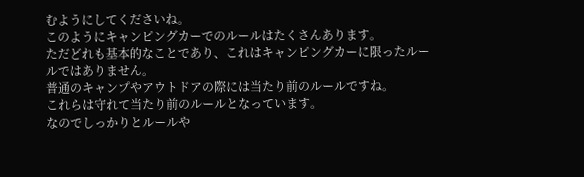むようにしてくださいね。
このようにキャンピングカーでのルールはたくさんあります。
ただどれも基本的なことであり、これはキャンピングカーに限ったルールではありません。
普通のキャンプやアウトドアの際には当たり前のルールですね。
これらは守れて当たり前のルールとなっています。
なのでしっかりとルールや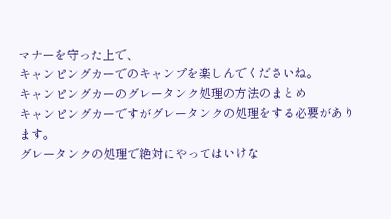マナーを守った上で、
キャンピングカーでのキャンプを楽しんでくださいね。
キャンピングカーのグレータンク処理の方法のまとめ
キャンピングカーですがグレータンクの処理をする必要があります。
グレータンクの処理で絶対にやってはいけな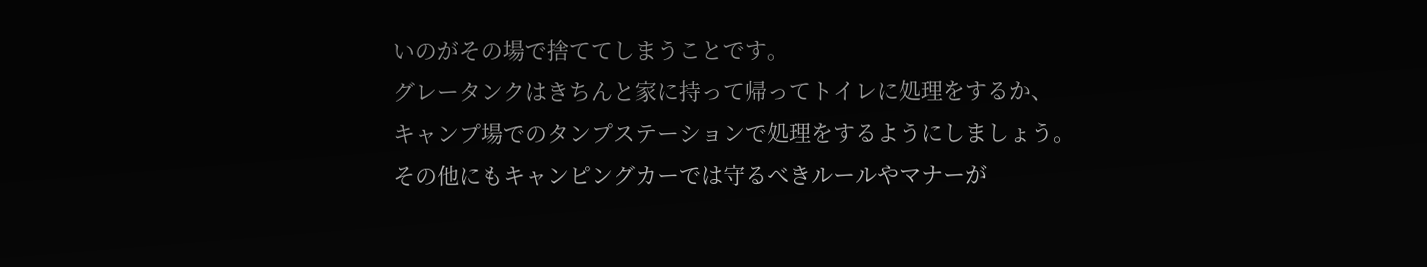いのがその場で捨ててしまうことです。
グレータンクはきちんと家に持って帰ってトイレに処理をするか、
キャンプ場でのタンプステーションで処理をするようにしましょう。
その他にもキャンピングカーでは守るべきルールやマナーが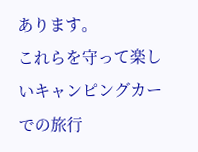あります。
これらを守って楽しいキャンピングカーでの旅行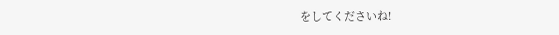をしてくださいね!